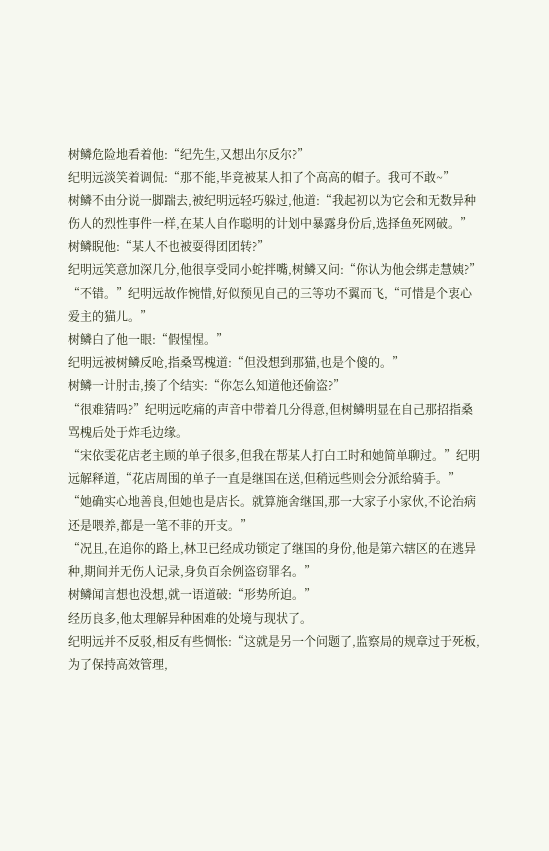树鳞危险地看着他:“纪先生,又想出尔反尔?”
纪明远淡笑着调侃:“那不能,毕竟被某人扣了个高高的帽子。我可不敢~”
树鳞不由分说一脚踹去,被纪明远轻巧躲过,他道:“我起初以为它会和无数异种伤人的烈性事件一样,在某人自作聪明的计划中暴露身份后,选择鱼死网破。”
树鳞睨他:“某人不也被耍得团团转?”
纪明远笑意加深几分,他很享受同小蛇拌嘴,树鳞又问:“你认为他会绑走慧姨?”
“不错。”纪明远故作惋惜,好似预见自己的三等功不翼而飞,“可惜是个衷心爱主的猫儿。”
树鳞白了他一眼:“假惺惺。”
纪明远被树鳞反呛,指桑骂槐道:“但没想到那猫,也是个傻的。”
树鳞一计肘击,揍了个结实:“你怎么知道他还偷盗?”
“很难猜吗?”纪明远吃痛的声音中带着几分得意,但树鳞明显在自己那招指桑骂槐后处于炸毛边缘。
“宋依雯花店老主顾的单子很多,但我在帮某人打白工时和她简单聊过。”纪明远解释道,“花店周围的单子一直是继国在送,但稍远些则会分派给骑手。”
“她确实心地善良,但她也是店长。就算施舍继国,那一大家子小家伙,不论治病还是喂养,都是一笔不菲的开支。”
“况且,在追你的路上,林卫已经成功锁定了继国的身份,他是第六辖区的在逃异种,期间并无伤人记录,身负百余例盗窃罪名。”
树鳞闻言想也没想,就一语道破:“形势所迫。”
经历良多,他太理解异种困难的处境与现状了。
纪明远并不反驳,相反有些惆怅:“这就是另一个问题了,监察局的规章过于死板,为了保持高效管理,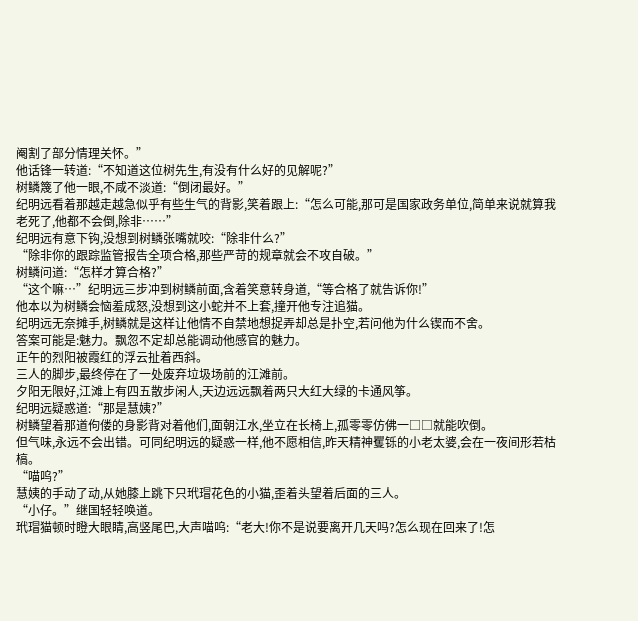阉割了部分情理关怀。”
他话锋一转道:“不知道这位树先生,有没有什么好的见解呢?”
树鳞篾了他一眼,不咸不淡道:“倒闭最好。”
纪明远看着那越走越急似乎有些生气的背影,笑着跟上:“怎么可能,那可是国家政务单位,简单来说就算我老死了,他都不会倒,除非……”
纪明远有意下钩,没想到树鳞张嘴就咬:“除非什么?”
“除非你的跟踪监管报告全项合格,那些严苛的规章就会不攻自破。”
树鳞问道:“怎样才算合格?”
“这个嘛…”纪明远三步冲到树鳞前面,含着笑意转身道,“等合格了就告诉你!”
他本以为树鳞会恼羞成怒,没想到这小蛇并不上套,撞开他专注追猫。
纪明远无奈摊手,树鳞就是这样让他情不自禁地想捉弄却总是扑空,若问他为什么锲而不舍。
答案可能是:魅力。飘忽不定却总能调动他感官的魅力。
正午的烈阳被霞红的浮云扯着西斜。
三人的脚步,最终停在了一处废弃垃圾场前的江滩前。
夕阳无限好,江滩上有四五散步闲人,天边远远飘着两只大红大绿的卡通风筝。
纪明远疑惑道:“那是慧姨?”
树鳞望着那道佝偻的身影背对着他们,面朝江水,坐立在长椅上,孤零零仿佛一□□就能吹倒。
但气味,永远不会出错。可同纪明远的疑惑一样,他不愿相信,昨天精神矍铄的小老太婆,会在一夜间形若枯槁。
“喵呜?”
慧姨的手动了动,从她膝上跳下只玳瑁花色的小猫,歪着头望着后面的三人。
“小仔。”继国轻轻唤道。
玳瑁猫顿时瞪大眼睛,高竖尾巴,大声喵呜:“老大!你不是说要离开几天吗?怎么现在回来了!怎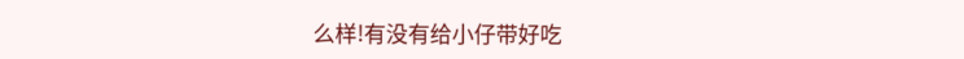么样!有没有给小仔带好吃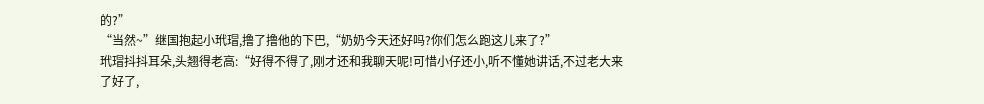的?”
“当然~”继国抱起小玳瑁,撸了撸他的下巴,“奶奶今天还好吗?你们怎么跑这儿来了?”
玳瑁抖抖耳朵,头翘得老高:“好得不得了,刚才还和我聊天呢!可惜小仔还小,听不懂她讲话,不过老大来了好了,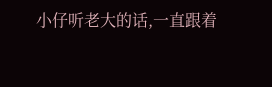小仔听老大的话,一直跟着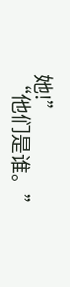她!”
“他们是谁。”